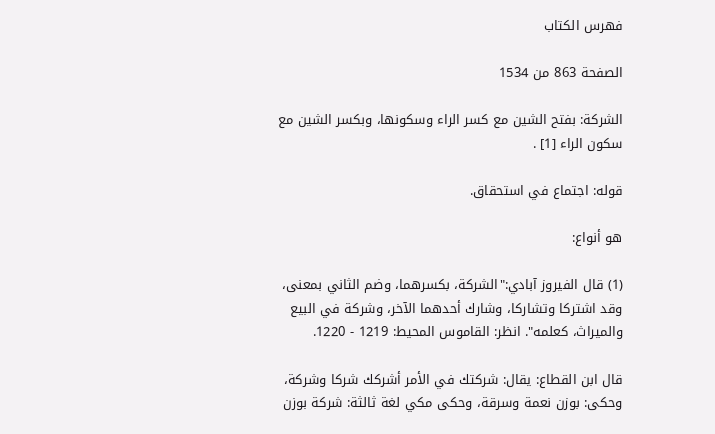فهرس الكتاب

الصفحة 863 من 1534

الشركة: بفتح الشين مع كسر الراء وسكونها، وبكسر الشين مع سكون الراء [1] .

قوله: اجتماع في استحقاق.

هو أنواع:

(1) قال الفيروز آبادي:"الشركة، بكسرهما، وضم الثاني بمعنى، وقد اشتركا وتشاركا، وشارك أحدهما الآخر، وشركة في البيع والميراث، كعلمه". انظر: القاموس المحيط: 1219 - 1220.

قال ابن القطاع: يقال: شركتك في الأمر أشركك شركا وشركة، وحكى: بوزن نعمة وسرقة، وحكى مكي لغة ثالثة: شركة بوزن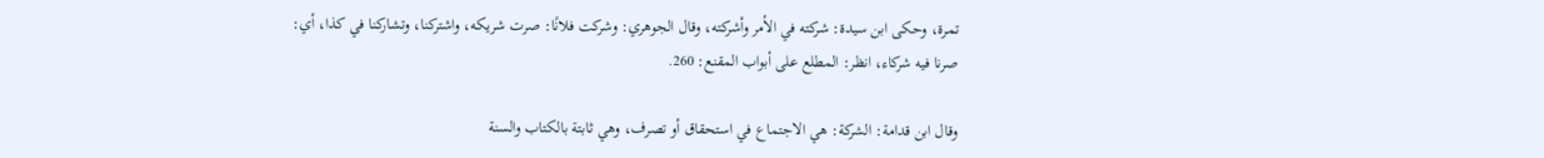تمرة، وحكى ابن سيدة: شركته في الأمر وأشركته، وقال الجوهري: وشركت فلانًا: صرت شريكه، واشتركنا، وتشاركنا في كذا، أي: صرنا فيه شركاء، انظر: المطلع على أبواب المقنع: 260.

وقال ابن قدامة: الشركة: هي الاجتماع في استحقاق أو تصرف، وهي ثابتة بالكتاب والسنة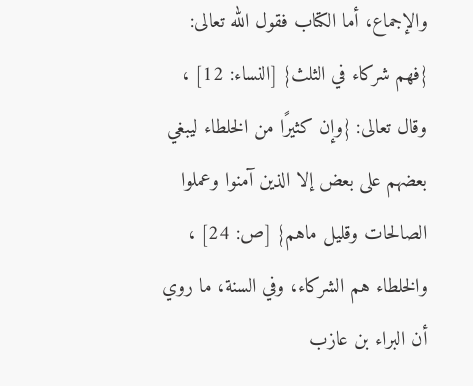والإجماع، أما الكتاب فقول الله تعالى: {فهم شركاء في الثلث} [النساء: 12] ، وقال تعالى: {وإن كثيرًا من الخلطاء ليبغي بعضهم على بعض إلا الذين آمنوا وعملوا الصالحات وقليل ماهم} [ص: 24] ، والخلطاء هم الشركاء، وفي السنة، ما روي أن البراء بن عازب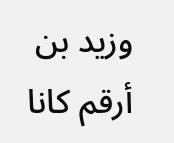وزيد بن أرقم كانا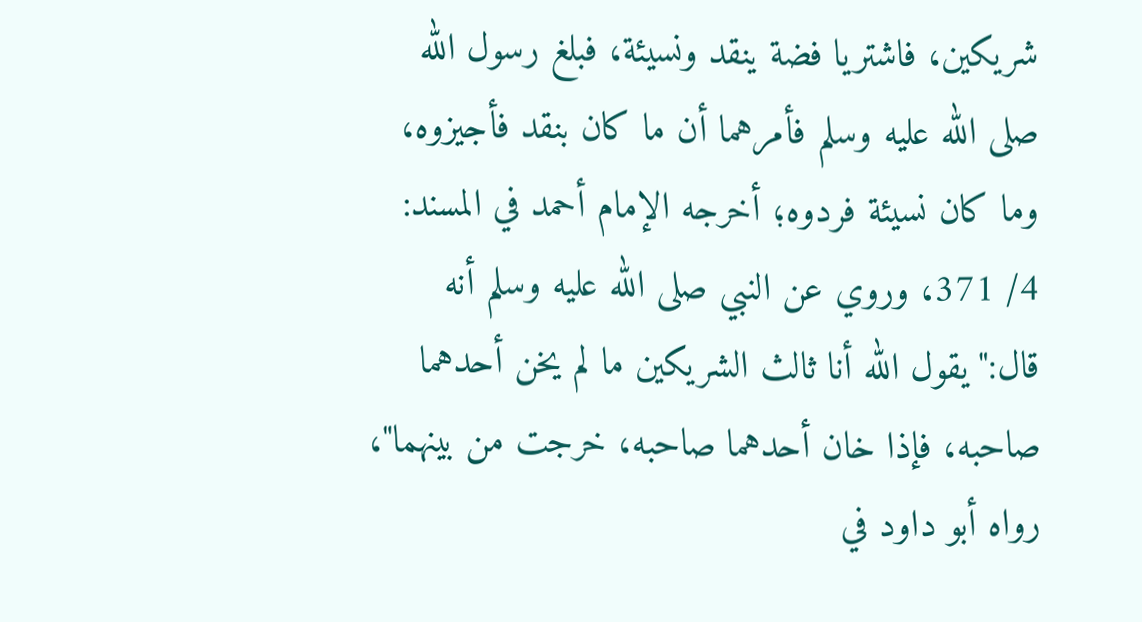شريكين، فاشتريا فضة ينقد ونسيئة، فبلغ رسول الله صلى الله عليه وسلم فأمرهما أن ما كان بنقد فأجيزوه، وما كان نسيئة فردوه؛ أخرجه الإمام أحمد في المسند: 4/ 371، وروي عن النبي صلى الله عليه وسلم أنه قال:"يقول الله أنا ثالث الشريكين ما لم يخن أحدهما صاحبه، فإذا خان أحدهما صاحبه، خرجت من بينهما"، رواه أبو داود في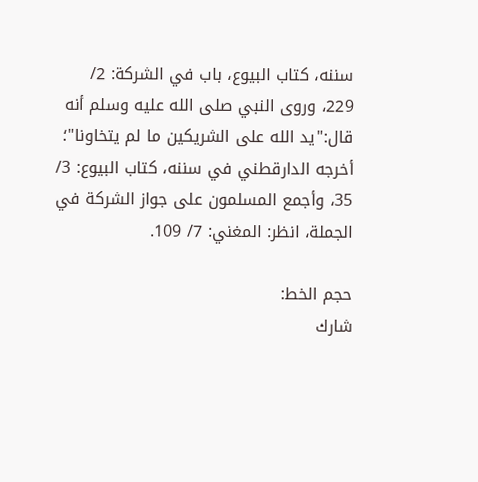سننه، كتاب البيوع، باب في الشركة: 2/ 229، وروى النبي صلى الله عليه وسلم أنه قال:"يد الله على الشريكين ما لم يتخاونا"؛ أخرجه الدارقطني في سننه، كتاب البيوع: 3/ 35، وأجمع المسلمون على جواز الشركة في الجملة، انظر: المغني: 7/ 109.

حجم الخط:
شارك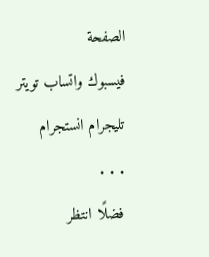الصفحة
فيسبوك واتساب تويتر تليجرام انستجرام
. . .
فضلًا انتظر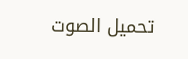تحميل الصوت